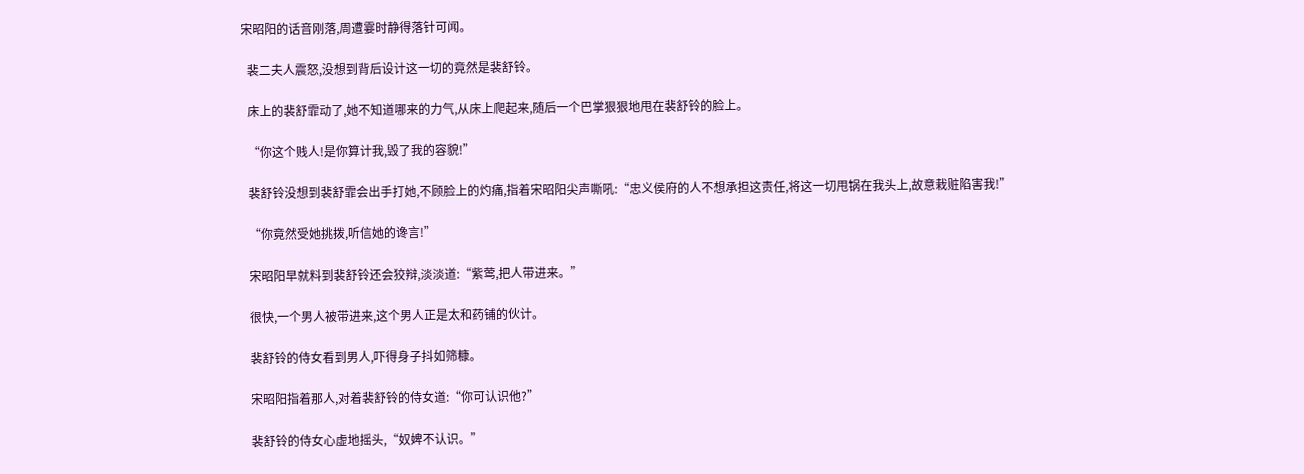宋昭阳的话音刚落,周遭霎时静得落针可闻。

  裴二夫人震怒,没想到背后设计这一切的竟然是裴舒铃。

  床上的裴舒霏动了,她不知道哪来的力气,从床上爬起来,随后一个巴掌狠狠地甩在裴舒铃的脸上。

  “你这个贱人!是你算计我,毁了我的容貌!”

  裴舒铃没想到裴舒霏会出手打她,不顾脸上的灼痛,指着宋昭阳尖声嘶吼:“忠义侯府的人不想承担这责任,将这一切甩锅在我头上,故意栽赃陷害我!”

  “你竟然受她挑拨,听信她的谗言!”

  宋昭阳早就料到裴舒铃还会狡辩,淡淡道:“紫莺,把人带进来。”

  很快,一个男人被带进来,这个男人正是太和药铺的伙计。

  裴舒铃的侍女看到男人,吓得身子抖如筛糠。

  宋昭阳指着那人,对着裴舒铃的侍女道:“你可认识他?”

  裴舒铃的侍女心虚地摇头,“奴婢不认识。”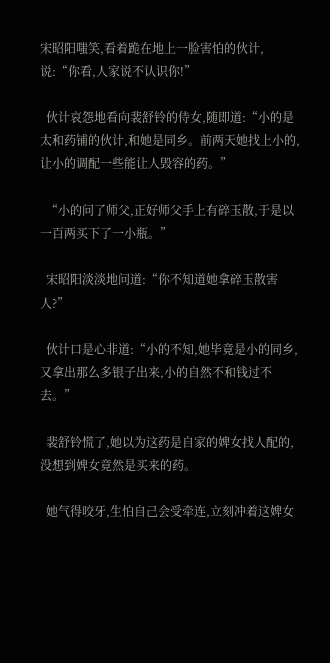宋昭阳嗤笑,看着跪在地上一脸害怕的伙计,说:“你看,人家说不认识你!”

  伙计哀怨地看向裴舒铃的侍女,随即道:“小的是太和药铺的伙计,和她是同乡。前两天她找上小的,让小的调配一些能让人毁容的药。”

  “小的问了师父,正好师父手上有碎玉散,于是以一百两买下了一小瓶。”

  宋昭阳淡淡地问道:“你不知道她拿碎玉散害人?”

  伙计口是心非道:“小的不知,她毕竟是小的同乡,又拿出那么多银子出来,小的自然不和钱过不去。”

  裴舒铃慌了,她以为这药是自家的婢女找人配的,没想到婢女竟然是买来的药。

  她气得咬牙,生怕自己会受牵连,立刻冲着这婢女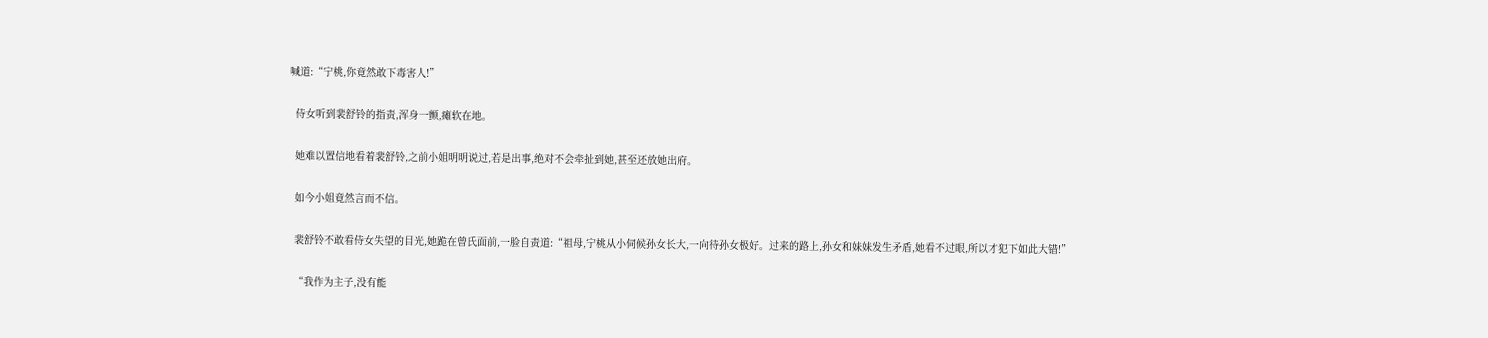喊道:“宁桃,你竟然敢下毒害人!”

  侍女听到裴舒铃的指责,浑身一颤,瘫软在地。

  她难以置信地看着裴舒铃,之前小姐明明说过,若是出事,绝对不会牵扯到她,甚至还放她出府。

  如今小姐竟然言而不信。

  裴舒铃不敢看侍女失望的目光,她跪在曾氏面前,一脸自责道:“祖母,宁桃从小伺候孙女长大,一向待孙女极好。过来的路上,孙女和妹妹发生矛盾,她看不过眼,所以才犯下如此大错!”

  “我作为主子,没有能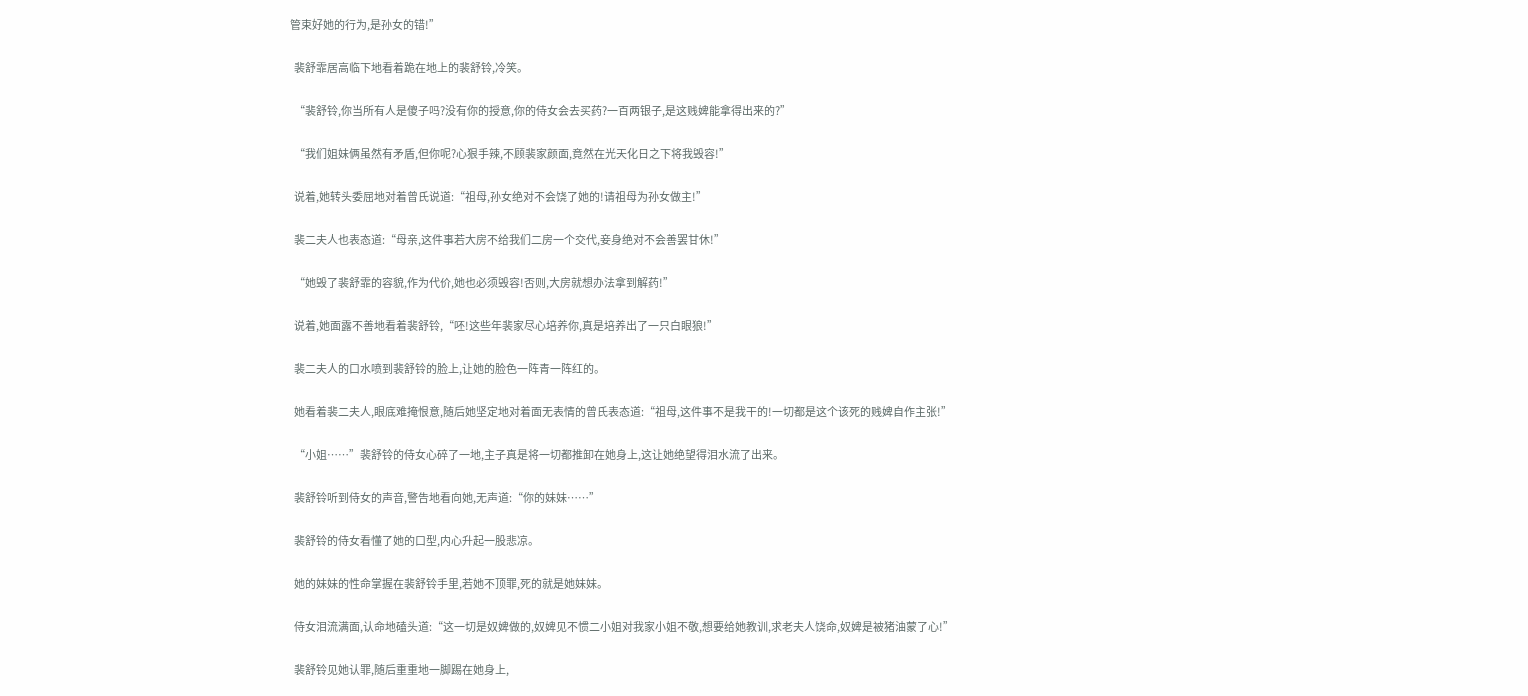管束好她的行为,是孙女的错!”

  裴舒霏居高临下地看着跪在地上的裴舒铃,冷笑。

  “裴舒铃,你当所有人是傻子吗?没有你的授意,你的侍女会去买药?一百两银子,是这贱婢能拿得出来的?”

  “我们姐妹俩虽然有矛盾,但你呢?心狠手辣,不顾裴家颜面,竟然在光天化日之下将我毁容!”

  说着,她转头委屈地对着曾氏说道:“祖母,孙女绝对不会饶了她的!请祖母为孙女做主!”

  裴二夫人也表态道:“母亲,这件事若大房不给我们二房一个交代,妾身绝对不会善罢甘休!”

  “她毁了裴舒霏的容貌,作为代价,她也必须毁容!否则,大房就想办法拿到解药!”

  说着,她面露不善地看着裴舒铃,“呸!这些年裴家尽心培养你,真是培养出了一只白眼狼!”

  裴二夫人的口水喷到裴舒铃的脸上,让她的脸色一阵青一阵红的。

  她看着裴二夫人,眼底难掩恨意,随后她坚定地对着面无表情的曾氏表态道:“祖母,这件事不是我干的!一切都是这个该死的贱婢自作主张!”

  “小姐……”裴舒铃的侍女心碎了一地,主子真是将一切都推卸在她身上,这让她绝望得泪水流了出来。

  裴舒铃听到侍女的声音,警告地看向她,无声道:“你的妹妹……”

  裴舒铃的侍女看懂了她的口型,内心升起一股悲凉。

  她的妹妹的性命掌握在裴舒铃手里,若她不顶罪,死的就是她妹妹。

  侍女泪流满面,认命地磕头道:“这一切是奴婢做的,奴婢见不惯二小姐对我家小姐不敬,想要给她教训,求老夫人饶命,奴婢是被猪油蒙了心!”

  裴舒铃见她认罪,随后重重地一脚踢在她身上,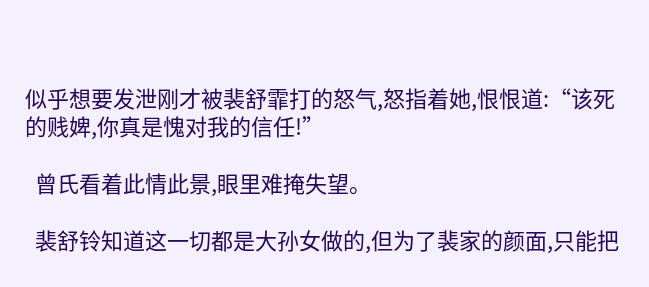似乎想要发泄刚才被裴舒霏打的怒气,怒指着她,恨恨道:“该死的贱婢,你真是愧对我的信任!”

  曾氏看着此情此景,眼里难掩失望。

  裴舒铃知道这一切都是大孙女做的,但为了裴家的颜面,只能把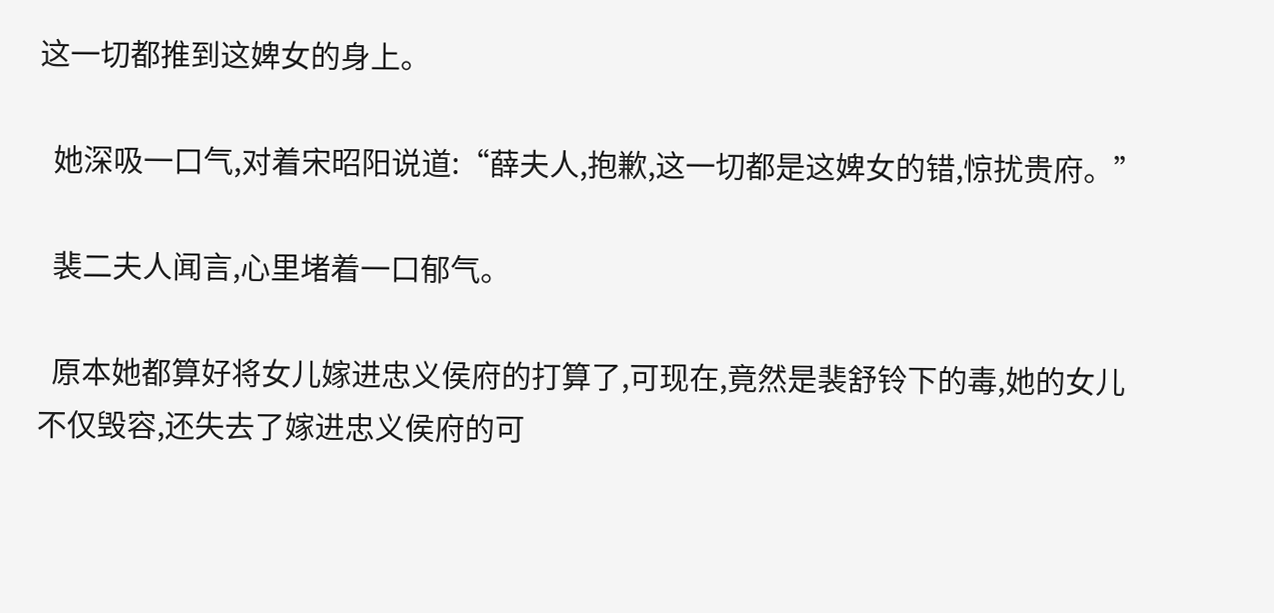这一切都推到这婢女的身上。

  她深吸一口气,对着宋昭阳说道:“薛夫人,抱歉,这一切都是这婢女的错,惊扰贵府。”

  裴二夫人闻言,心里堵着一口郁气。

  原本她都算好将女儿嫁进忠义侯府的打算了,可现在,竟然是裴舒铃下的毒,她的女儿不仅毁容,还失去了嫁进忠义侯府的可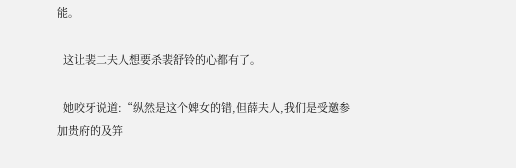能。

  这让裴二夫人想要杀裴舒铃的心都有了。

  她咬牙说道:“纵然是这个婢女的错,但薛夫人,我们是受邀参加贵府的及笄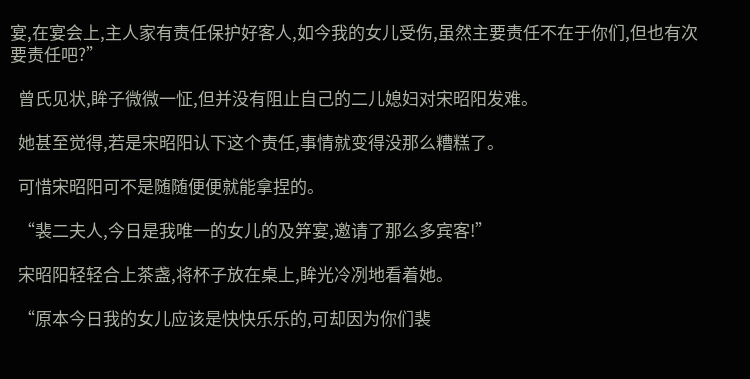宴,在宴会上,主人家有责任保护好客人,如今我的女儿受伤,虽然主要责任不在于你们,但也有次要责任吧?”

  曾氏见状,眸子微微一怔,但并没有阻止自己的二儿媳妇对宋昭阳发难。

  她甚至觉得,若是宋昭阳认下这个责任,事情就变得没那么糟糕了。

  可惜宋昭阳可不是随随便便就能拿捏的。

  “裴二夫人,今日是我唯一的女儿的及笄宴,邀请了那么多宾客!”

  宋昭阳轻轻合上茶盏,将杯子放在桌上,眸光冷冽地看着她。

  “原本今日我的女儿应该是快快乐乐的,可却因为你们裴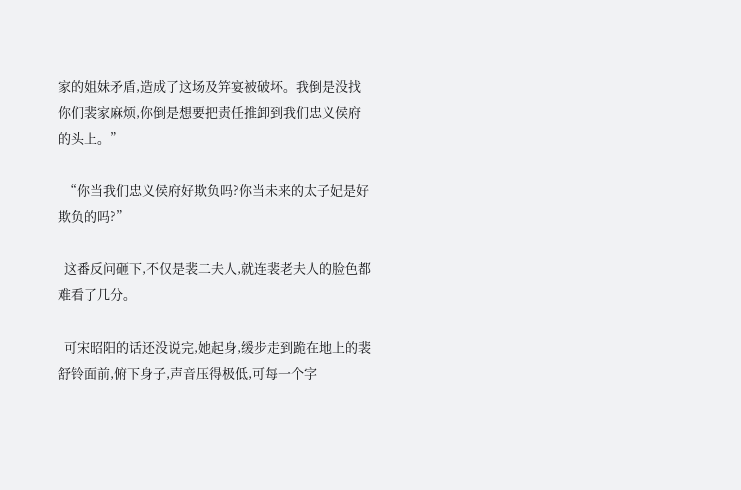家的姐妹矛盾,造成了这场及笄宴被破坏。我倒是没找你们裴家麻烦,你倒是想要把责任推卸到我们忠义侯府的头上。”

  “你当我们忠义侯府好欺负吗?你当未来的太子妃是好欺负的吗?”

  这番反问砸下,不仅是裴二夫人,就连裴老夫人的脸色都难看了几分。

  可宋昭阳的话还没说完,她起身,缓步走到跪在地上的裴舒铃面前,俯下身子,声音压得极低,可每一个字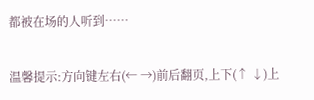都被在场的人听到……

温馨提示:方向键左右(← →)前后翻页,上下(↑ ↓)上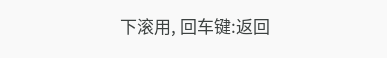下滚用, 回车键:返回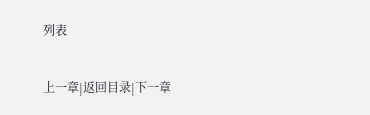列表

上一章|返回目录|下一章